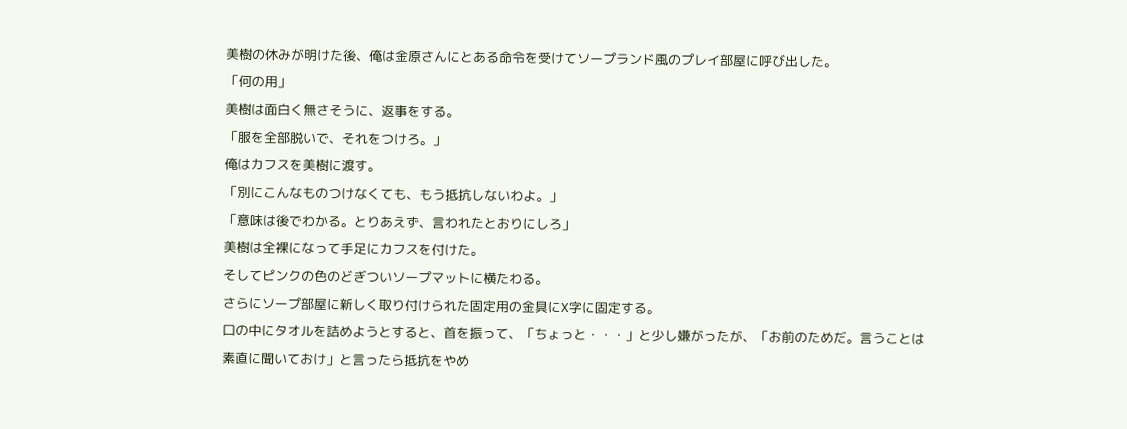美樹の休みが明けた後、俺は金原さんにとある命令を受けてソープランド風のプレイ部屋に呼び出した。
「何の用」
美樹は面白く無さそうに、返事をする。
「服を全部脱いで、それをつけろ。」
俺はカフスを美樹に渡す。
「別にこんなものつけなくても、もう抵抗しないわよ。」
「意味は後でわかる。とりあえず、言われたとおりにしろ」
美樹は全裸になって手足にカフスを付けた。
そしてピンクの色のどぎついソープマットに横たわる。
さらにソープ部屋に新しく取り付けられた固定用の金具にX字に固定する。
口の中にタオルを詰めようとすると、首を振って、「ちょっと・・・」と少し嫌がったが、「お前のためだ。言うことは素直に聞いておけ」と言ったら抵抗をやめ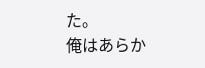た。
俺はあらか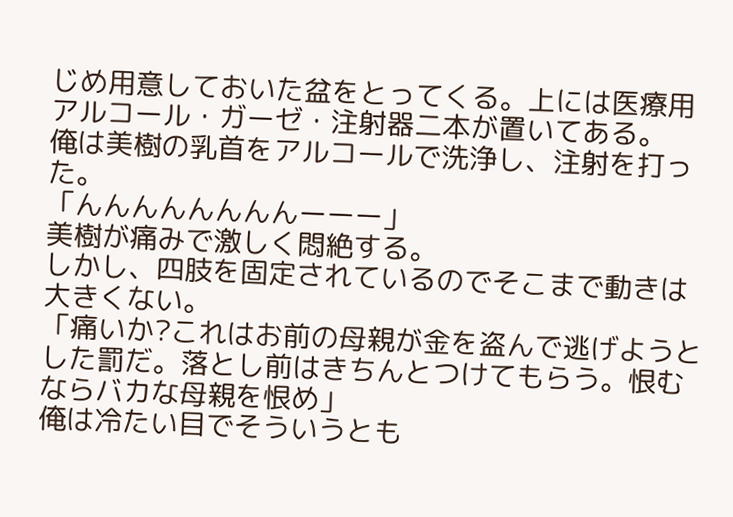じめ用意しておいた盆をとってくる。上には医療用アルコール・ガーゼ・注射器二本が置いてある。
俺は美樹の乳首をアルコールで洗浄し、注射を打った。
「んんんんんんんんーーー」
美樹が痛みで激しく悶絶する。
しかし、四肢を固定されているのでそこまで動きは大きくない。
「痛いか?これはお前の母親が金を盗んで逃げようとした罰だ。落とし前はきちんとつけてもらう。恨むならバカな母親を恨め」
俺は冷たい目でそういうとも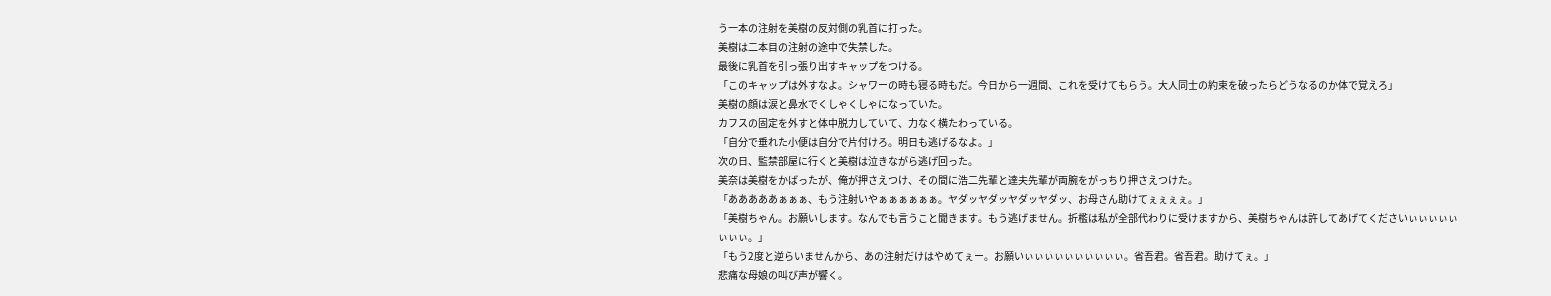う一本の注射を美樹の反対側の乳首に打った。
美樹は二本目の注射の途中で失禁した。
最後に乳首を引っ張り出すキャップをつける。
「このキャップは外すなよ。シャワーの時も寝る時もだ。今日から一週間、これを受けてもらう。大人同士の約束を破ったらどうなるのか体で覚えろ」
美樹の顔は涙と鼻水でくしゃくしゃになっていた。
カフスの固定を外すと体中脱力していて、力なく横たわっている。
「自分で垂れた小便は自分で片付けろ。明日も逃げるなよ。」
次の日、監禁部屋に行くと美樹は泣きながら逃げ回った。
美奈は美樹をかばったが、俺が押さえつけ、その間に浩二先輩と達夫先輩が両腕をがっちり押さえつけた。
「あああああぁぁぁ、もう注射いやぁぁぁぁぁぁ。ヤダッヤダッヤダッヤダッ、お母さん助けてぇぇぇぇ。」
「美樹ちゃん。お願いします。なんでも言うこと聞きます。もう逃げません。折檻は私が全部代わりに受けますから、美樹ちゃんは許してあげてくださいぃぃぃぃぃぃぃぃ。」
「もう2度と逆らいませんから、あの注射だけはやめてぇー。お願いぃぃぃぃぃぃぃぃぃぃ。省吾君。省吾君。助けてぇ。」
悲痛な母娘の叫び声が響く。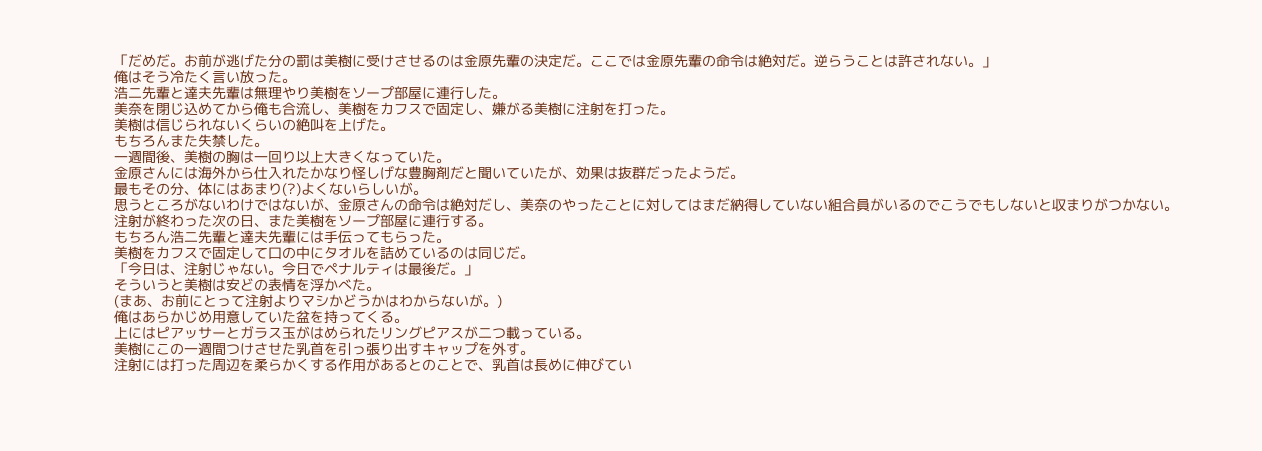「だめだ。お前が逃げた分の罰は美樹に受けさせるのは金原先輩の決定だ。ここでは金原先輩の命令は絶対だ。逆らうことは許されない。」
俺はそう冷たく言い放った。
浩二先輩と達夫先輩は無理やり美樹をソープ部屋に連行した。
美奈を閉じ込めてから俺も合流し、美樹をカフスで固定し、嫌がる美樹に注射を打った。
美樹は信じられないくらいの絶叫を上げた。
もちろんまた失禁した。
一週間後、美樹の胸は一回り以上大きくなっていた。
金原さんには海外から仕入れたかなり怪しげな豊胸剤だと聞いていたが、効果は抜群だったようだ。
最もその分、体にはあまり(?)よくないらしいが。
思うところがないわけではないが、金原さんの命令は絶対だし、美奈のやったことに対してはまだ納得していない組合員がいるのでこうでもしないと収まりがつかない。
注射が終わった次の日、また美樹をソープ部屋に連行する。
もちろん浩二先輩と達夫先輩には手伝ってもらった。
美樹をカフスで固定して口の中にタオルを詰めているのは同じだ。
「今日は、注射じゃない。今日でペナルティは最後だ。」
そういうと美樹は安どの表情を浮かべた。
(まあ、お前にとって注射よりマシかどうかはわからないが。)
俺はあらかじめ用意していた盆を持ってくる。
上にはピアッサーとガラス玉がはめられたリングピアスが二つ載っている。
美樹にこの一週間つけさせた乳首を引っ張り出すキャップを外す。
注射には打った周辺を柔らかくする作用があるとのことで、乳首は長めに伸びてい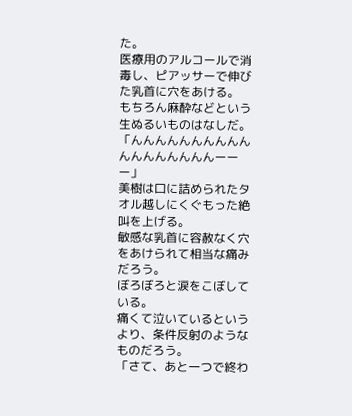た。
医療用のアルコールで消毒し、ピアッサーで伸びた乳首に穴をあける。
もちろん麻酔などという生ぬるいものはなしだ。
「んんんんんんんんんんんんんんんんんんーーー」
美樹は口に詰められたタオル越しにくぐもった絶叫を上げる。
敏感な乳首に容赦なく穴をあけられて相当な痛みだろう。
ぼろぼろと涙をこぼしている。
痛くて泣いているというより、条件反射のようなものだろう。
「さて、あと一つで終わ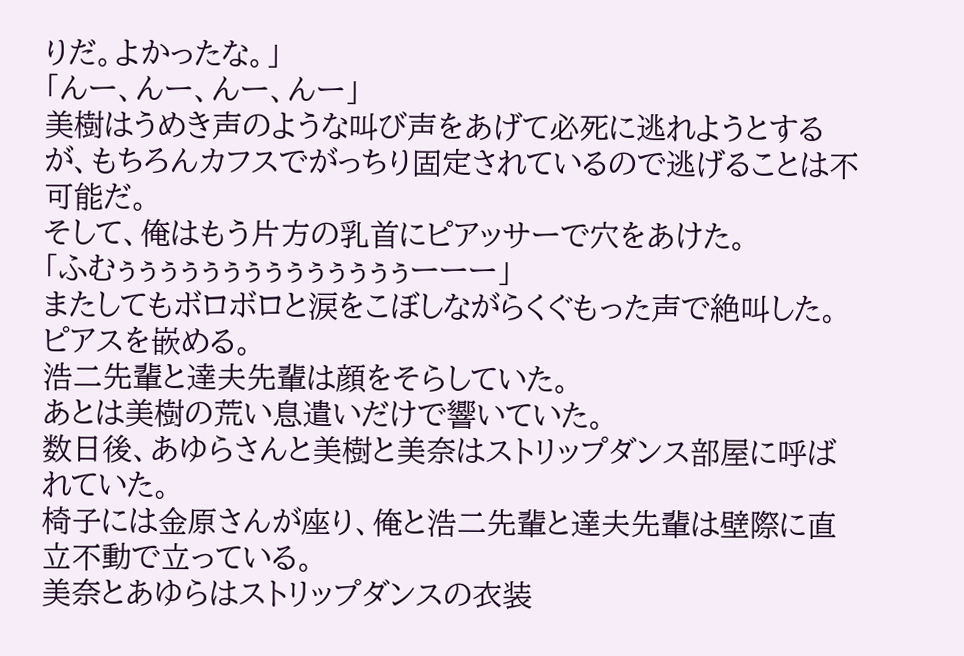りだ。よかったな。」
「んー、んー、んー、んー」
美樹はうめき声のような叫び声をあげて必死に逃れようとするが、もちろんカフスでがっちり固定されているので逃げることは不可能だ。
そして、俺はもう片方の乳首にピアッサーで穴をあけた。
「ふむぅぅぅぅぅぅぅぅぅぅぅぅぅぅーーー」
またしてもボロボロと涙をこぼしながらくぐもった声で絶叫した。
ピアスを嵌める。
浩二先輩と達夫先輩は顔をそらしていた。
あとは美樹の荒い息遣いだけで響いていた。
数日後、あゆらさんと美樹と美奈はストリップダンス部屋に呼ばれていた。
椅子には金原さんが座り、俺と浩二先輩と達夫先輩は壁際に直立不動で立っている。
美奈とあゆらはストリップダンスの衣装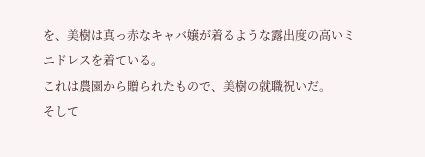を、美樹は真っ赤なキャバ嬢が着るような露出度の高いミニドレスを着ている。
これは農園から贈られたもので、美樹の就職祝いだ。
そして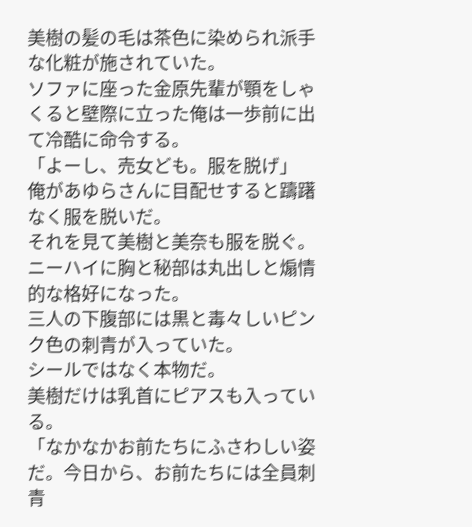美樹の髪の毛は茶色に染められ派手な化粧が施されていた。
ソファに座った金原先輩が顎をしゃくると壁際に立った俺は一歩前に出て冷酷に命令する。
「よーし、売女ども。服を脱げ」
俺があゆらさんに目配せすると躊躇なく服を脱いだ。
それを見て美樹と美奈も服を脱ぐ。
ニーハイに胸と秘部は丸出しと煽情的な格好になった。
三人の下腹部には黒と毒々しいピンク色の刺青が入っていた。
シールではなく本物だ。
美樹だけは乳首にピアスも入っている。
「なかなかお前たちにふさわしい姿だ。今日から、お前たちには全員刺青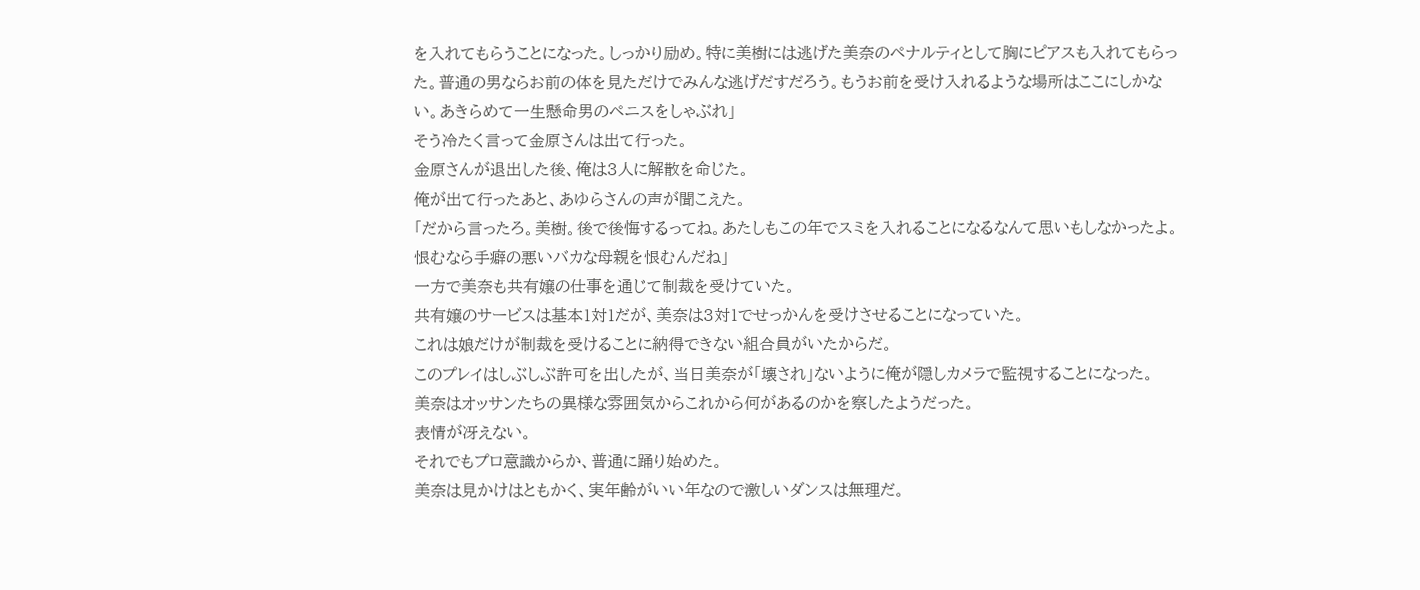を入れてもらうことになった。しっかり励め。特に美樹には逃げた美奈のペナルティとして胸にピアスも入れてもらった。普通の男ならお前の体を見ただけでみんな逃げだすだろう。もうお前を受け入れるような場所はここにしかない。あきらめて一生懸命男のペニスをしゃぶれ」
そう冷たく言って金原さんは出て行った。
金原さんが退出した後、俺は3人に解散を命じた。
俺が出て行ったあと、あゆらさんの声が聞こえた。
「だから言ったろ。美樹。後で後悔するってね。あたしもこの年でスミを入れることになるなんて思いもしなかったよ。恨むなら手癖の悪いバカな母親を恨むんだね」
一方で美奈も共有嬢の仕事を通じて制裁を受けていた。
共有嬢のサービスは基本1対1だが、美奈は3対1でせっかんを受けさせることになっていた。
これは娘だけが制裁を受けることに納得できない組合員がいたからだ。
このプレイはしぶしぶ許可を出したが、当日美奈が「壊され」ないように俺が隠しカメラで監視することになった。
美奈はオッサンたちの異様な雰囲気からこれから何があるのかを察したようだった。
表情が冴えない。
それでもプロ意識からか、普通に踊り始めた。
美奈は見かけはともかく、実年齢がいい年なので激しいダンスは無理だ。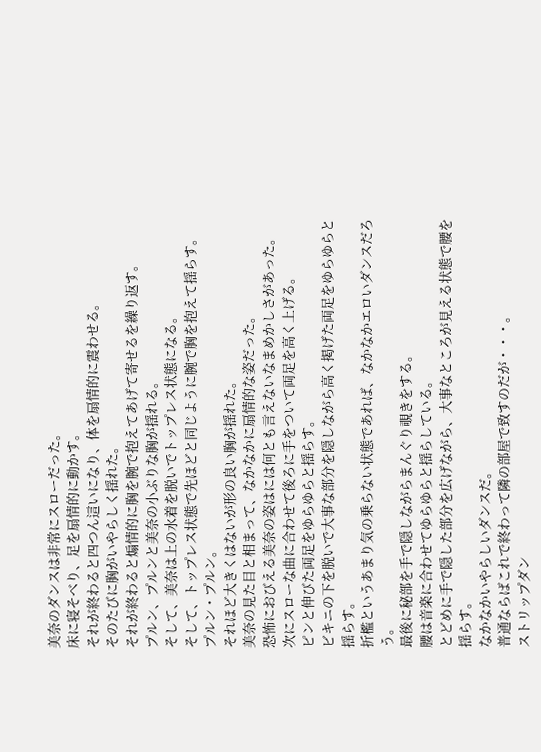美奈のダンスは非常にスローだった。
床に寝そべり、足を扇情的に動かす。
それが終わると四つん這いになり、体を扇情的に震わせる。
そのたびに胸がいやらしく揺れた。
それが終わると煽情的に胸を腕で抱えてあげて寄せるを繰り返す。
プルン、プルンと美奈の小ぶりな胸が揺れる。
そして、美奈は上の水着を脱いでトップレス状態になる。
そして、トップレス状態で先ほどと同じように腕で胸を抱えて揺らす。
プルン・プルン。
それほど大きくはないが形の良い胸が揺れた。
美奈の見た目と相まって、なかなかに扇情的な姿だった。
恐怖におびえる美奈の姿はには何とも言えないなまめかしさがあった。
次にスローな曲に合わせて後ろに手をついて両足を高く上げる。
ピンと伸びた両足をゆらゆらと揺らす。
ビキニの下を脱いで大事な部分を隠しながら高く掲げた両足をゆらゆらと揺らす。
折檻というあまり気の乗らない状態であれば、なかなかエロいダンスだろう。
最後に秘部を手で隠しながらまんぐり覗きをする。
腰は音楽に合わせてゆらゆらと揺らしている。
とどめに手で隠した部分を広げながら、大事なところが見える状態で腰を揺らす。
なかなかいやらしいダンスだ。
普通ならばこれで終わって隣の部屋で致すのだが・・・。
ストリップダン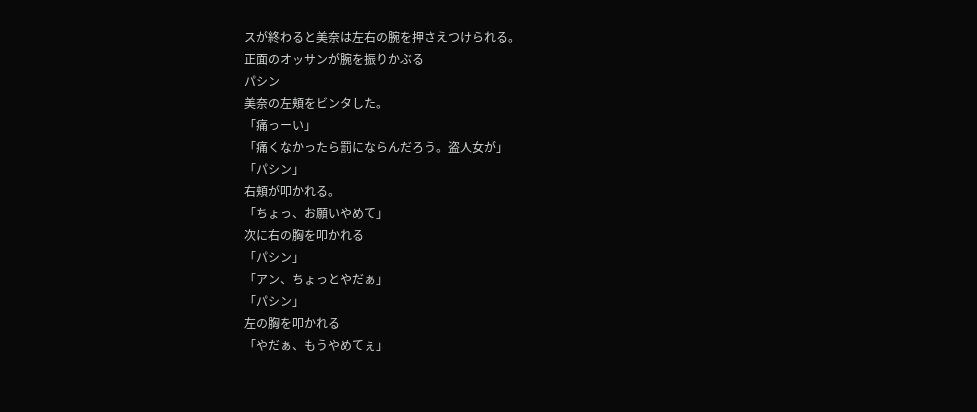スが終わると美奈は左右の腕を押さえつけられる。
正面のオッサンが腕を振りかぶる
パシン
美奈の左頬をビンタした。
「痛っーい」
「痛くなかったら罰にならんだろう。盗人女が」
「パシン」
右頬が叩かれる。
「ちょっ、お願いやめて」
次に右の胸を叩かれる
「パシン」
「アン、ちょっとやだぁ」
「パシン」
左の胸を叩かれる
「やだぁ、もうやめてぇ」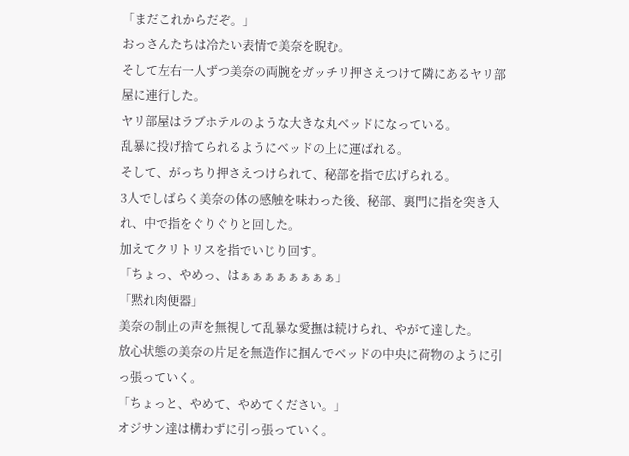「まだこれからだぞ。」
おっさんたちは冷たい表情で美奈を睨む。
そして左右一人ずつ美奈の両腕をガッチリ押さえつけて隣にあるヤリ部屋に連行した。
ヤリ部屋はラブホテルのような大きな丸ベッドになっている。
乱暴に投げ捨てられるようにベッドの上に運ばれる。
そして、がっちり押さえつけられて、秘部を指で広げられる。
3人でしばらく美奈の体の感触を味わった後、秘部、裏門に指を突き入れ、中で指をぐりぐりと回した。
加えてクリトリスを指でいじり回す。
「ちょっ、やめっ、はぁぁぁぁぁぁぁぁ」
「黙れ肉便器」
美奈の制止の声を無視して乱暴な愛撫は続けられ、やがて達した。
放心状態の美奈の片足を無造作に掴んでベッドの中央に荷物のように引っ張っていく。
「ちょっと、やめて、やめてください。」
オジサン達は構わずに引っ張っていく。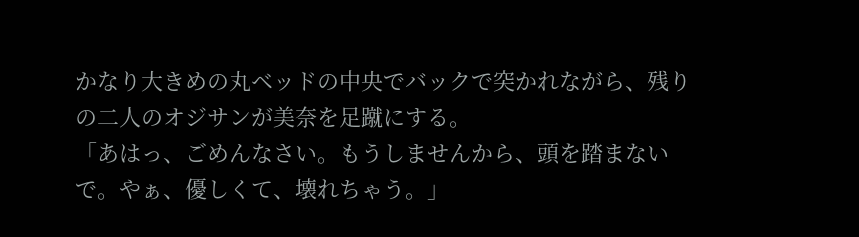かなり大きめの丸ベッドの中央でバックで突かれながら、残りの二人のオジサンが美奈を足蹴にする。
「あはっ、ごめんなさい。もうしませんから、頭を踏まないで。やぁ、優しくて、壊れちゃう。」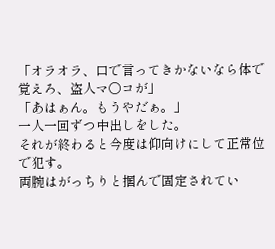「オラオラ、口で言ってきかないなら体で覚えろ、盗人マ〇コが」
「あはぁん。もうやだぁ。」
一人一回ずつ中出しをした。
それが終わると今度は仰向けにして正常位で犯す。
両腕はがっちりと掴んで固定されてい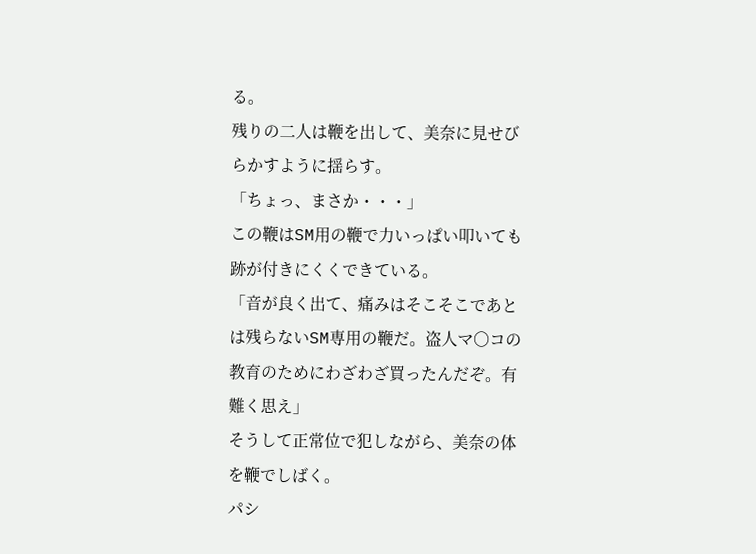る。
残りの二人は鞭を出して、美奈に見せびらかすように揺らす。
「ちょっ、まさか・・・」
この鞭はSM用の鞭で力いっぱい叩いても跡が付きにくくできている。
「音が良く出て、痛みはそこそこであとは残らないSM専用の鞭だ。盗人マ〇コの教育のためにわざわざ買ったんだぞ。有難く思え」
そうして正常位で犯しながら、美奈の体を鞭でしばく。
パシ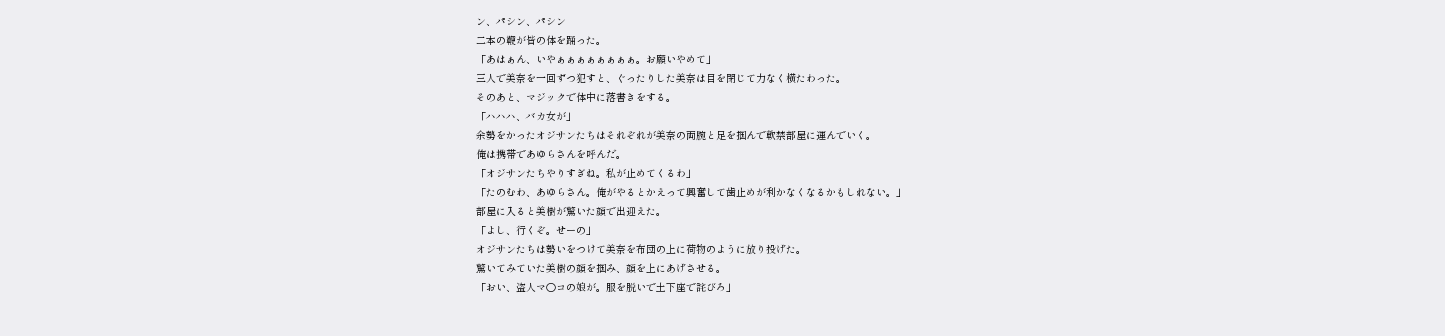ン、パシン、パシン
二本の鞭が皆の体を踊った。
「あはぁん、いやぁぁぁぁぁぁぁぁ。お願いやめて」
三人で美奈を一回ずつ犯すと、ぐったりした美奈は目を閉じて力なく横たわった。
そのあと、マジックで体中に落書きをする。
「ハハハ、バカ女が」
余勢をかったオジサンたちはそれぞれが美奈の両腕と足を掴んで軟禁部屋に運んでいく。
俺は携帯であゆらさんを呼んだ。
「オジサンたちやりすぎね。私が止めてくるわ」
「たのむわ、あゆらさん。俺がやるとかえって興奮して歯止めが利かなくなるかもしれない。」
部屋に入ると美樹が驚いた顔で出迎えた。
「よし、行くぞ。せーの」
オジサンたちは勢いをつけて美奈を布団の上に荷物のように放り投げた。
驚いてみていた美樹の顔を掴み、顔を上にあげさせる。
「おい、盗人マ〇コの娘が。服を脱いで土下座で詫びろ」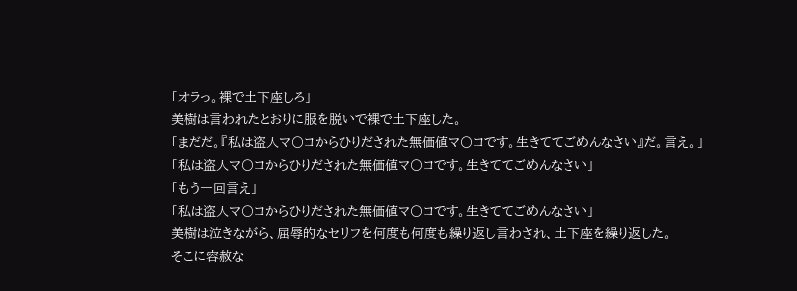「オラっ。裸で土下座しろ」
美樹は言われたとおりに服を脱いで裸で土下座した。
「まだだ。『私は盗人マ〇コからひりだされた無価値マ〇コです。生きててごめんなさい』だ。言え。」
「私は盗人マ〇コからひりだされた無価値マ〇コです。生きててごめんなさい」
「もう一回言え」
「私は盗人マ〇コからひりだされた無価値マ〇コです。生きててごめんなさい」
美樹は泣きながら、屈辱的なセリフを何度も何度も繰り返し言わされ、土下座を繰り返した。
そこに容赦な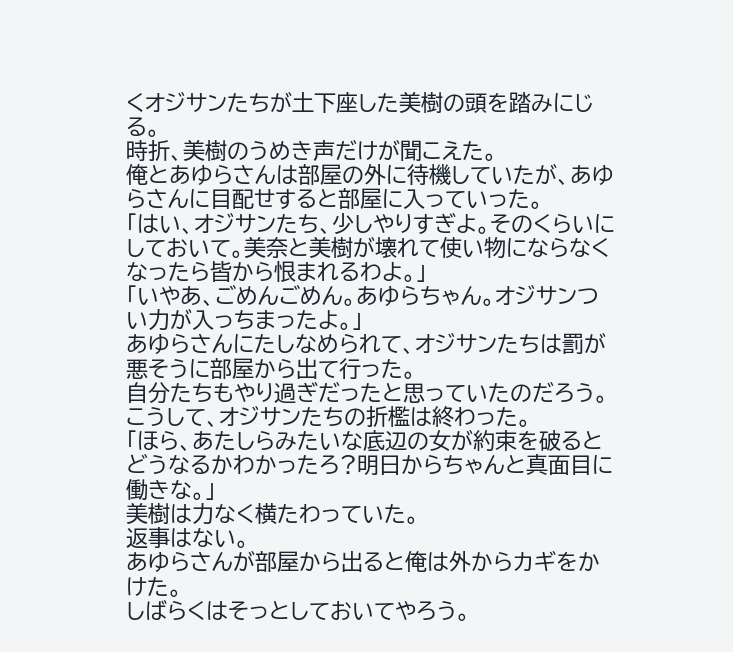くオジサンたちが土下座した美樹の頭を踏みにじる。
時折、美樹のうめき声だけが聞こえた。
俺とあゆらさんは部屋の外に待機していたが、あゆらさんに目配せすると部屋に入っていった。
「はい、オジサンたち、少しやりすぎよ。そのくらいにしておいて。美奈と美樹が壊れて使い物にならなくなったら皆から恨まれるわよ。」
「いやあ、ごめんごめん。あゆらちゃん。オジサンつい力が入っちまったよ。」
あゆらさんにたしなめられて、オジサンたちは罰が悪そうに部屋から出て行った。
自分たちもやり過ぎだったと思っていたのだろう。
こうして、オジサンたちの折檻は終わった。
「ほら、あたしらみたいな底辺の女が約束を破るとどうなるかわかったろ?明日からちゃんと真面目に働きな。」
美樹は力なく横たわっていた。
返事はない。
あゆらさんが部屋から出ると俺は外からカギをかけた。
しばらくはそっとしておいてやろう。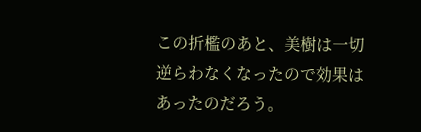この折檻のあと、美樹は一切逆らわなくなったので効果はあったのだろう。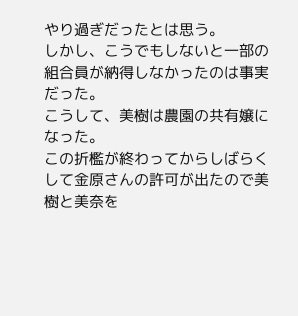やり過ぎだったとは思う。
しかし、こうでもしないと一部の組合員が納得しなかったのは事実だった。
こうして、美樹は農園の共有嬢になった。
この折檻が終わってからしばらくして金原さんの許可が出たので美樹と美奈を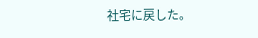社宅に戻した。